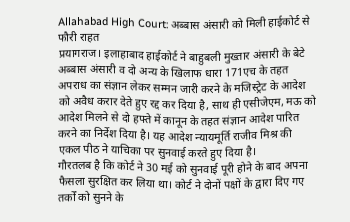Allahabad High Court: अब्बास अंसारी को मिली हाईकोर्ट से फौरी राहत
प्रयागराज। इलाहाबाद हाईकोर्ट ने बाहुबली मुख्तार अंसारी के बेटे अब्बास अंसारी व दो अन्य के खिलाफ धारा 171एच के तहत अपराध का संज्ञान लेकर सम्मन जारी करने के मजिस्ट्रेट के आदेश को अवैध करार देते हुए रद्द कर दिया है, साथ ही एसीजेएम, मऊ को आदेश मिलने से दो हफ्ते में कानून के तहत संज्ञान आदेश पारित करने का निर्देश दिया है। यह आदेश न्यायमूर्ति राजीव मिश्र की एकल पीठ ने याचिका पर सुनवाई करते हुए दिया है।
गौरतलब है कि कोर्ट ने 30 मई को सुनवाई पूरी होने के बाद अपना फैसला सुरक्षित कर लिया था। कोर्ट ने दोनों पक्षों के द्वारा दिए गए तर्कों को सुनने के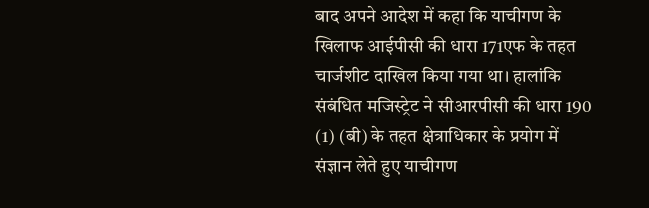बाद अपने आदेश में कहा कि याचीगण के खिलाफ आईपीसी की धारा 171एफ के तहत चार्जशीट दाखिल किया गया था। हालांकि संबंधित मजिस्ट्रेट ने सीआरपीसी की धारा 190 (1) (बी) के तहत क्षेत्राधिकार के प्रयोग में संज्ञान लेते हुए याचीगण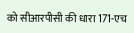को सीआरपीसी की धारा 171-एच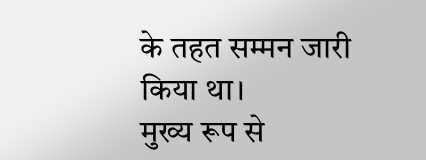के तहत सम्मन जारी किया था।
मुख्य रूप से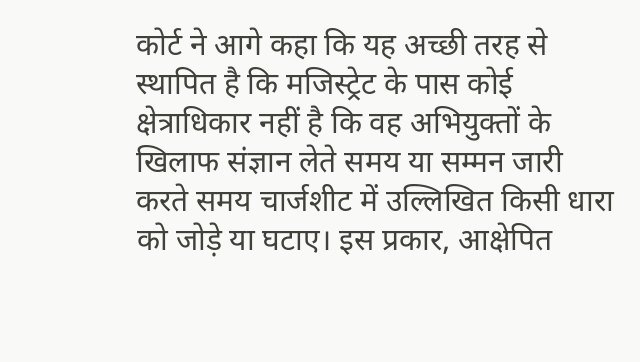कोर्ट ने आगे कहा कि यह अच्छी तरह से स्थापित है कि मजिस्ट्रेट के पास कोई क्षेत्राधिकार नहीं है कि वह अभियुक्तों के खिलाफ संज्ञान लेते समय या सम्मन जारी करते समय चार्जशीट में उल्लिखित किसी धारा को जोड़े या घटाए। इस प्रकार, आक्षेपित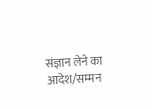संज्ञान लेने का आदेश/सम्मन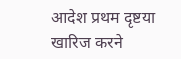आदेश प्रथम दृष्टया खारिज करने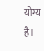योग्य है।